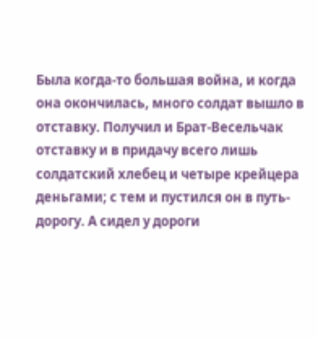Была когда-то большая война, и когда она окончилась, много солдат вышло в отставку. Получил и Брат-Весельчак отставку и в придачу всего лишь солдатский хлебец и четыре крейцера деньгами; с тем и пустился он в путь-дорогу. А сидел у дороги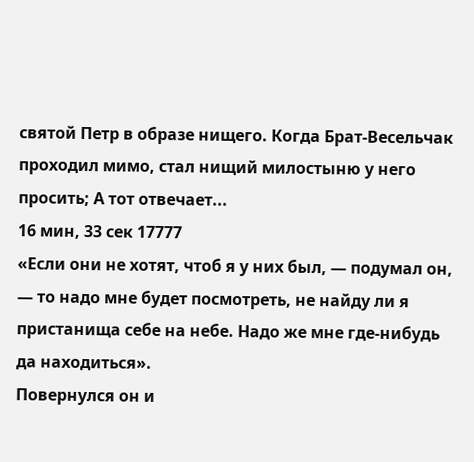святой Петр в образе нищего. Когда Брат-Весельчак проходил мимо, стал нищий милостыню у него просить; А тот отвечает...
16 мин, 33 сек 17777
«Если они не хотят, чтоб я у них был, — подумал он, — то надо мне будет посмотреть, не найду ли я пристанища себе на небе. Надо же мне где-нибудь да находиться».
Повернулся он и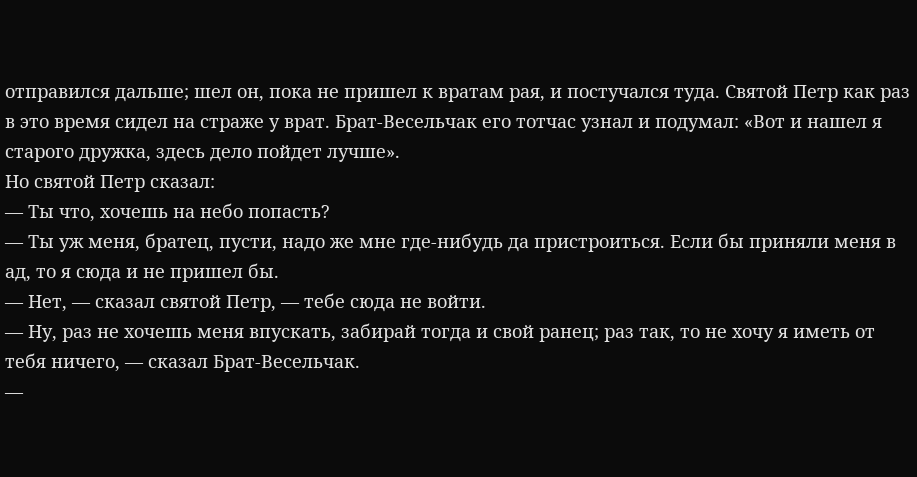отправился дальше; шел он, пока не пришел к вратам рая, и постучался туда. Святой Петр как раз в это время сидел на страже у врат. Брат-Весельчак его тотчас узнал и подумал: «Вот и нашел я старого дружка, здесь дело пойдет лучше».
Но святой Петр сказал:
— Ты что, хочешь на небо попасть?
— Ты уж меня, братец, пусти, надо же мне где-нибудь да пристроиться. Если бы приняли меня в ад, то я сюда и не пришел бы.
— Нет, — сказал святой Петр, — тебе сюда не войти.
— Ну, раз не хочешь меня впускать, забирай тогда и свой ранец; раз так, то не хочу я иметь от тебя ничего, — сказал Брат-Весельчак.
—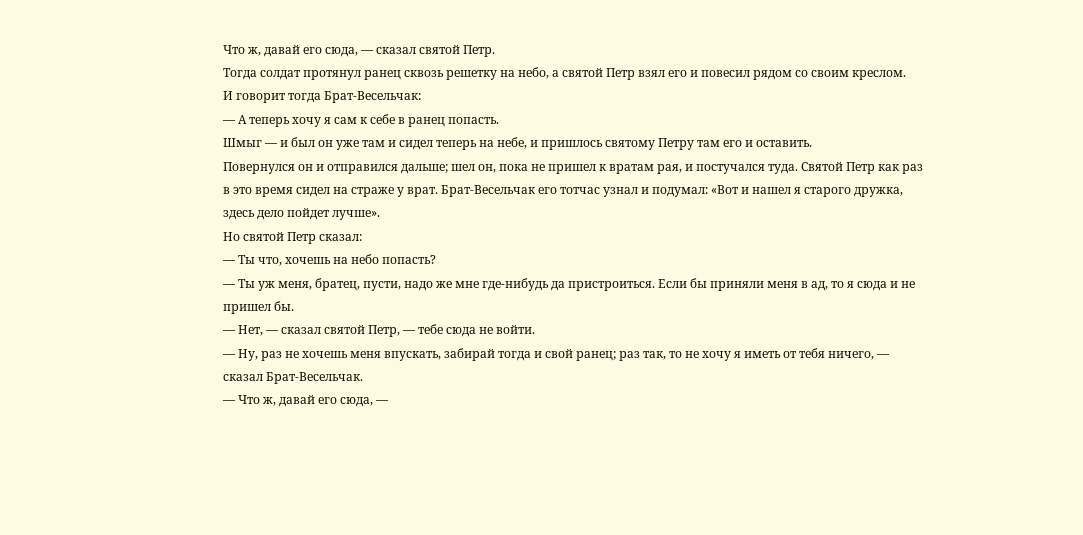Что ж, давай его сюда, — сказал святой Петр.
Тогда солдат протянул ранец сквозь решетку на небо, а святой Петр взял его и повесил рядом со своим креслом.
И говорит тогда Брат-Весельчак:
— А теперь хочу я сам к себе в ранец попасть.
Шмыг — и был он уже там и сидел теперь на небе, и пришлось святому Петру там его и оставить.
Повернулся он и отправился дальше; шел он, пока не пришел к вратам рая, и постучался туда. Святой Петр как раз в это время сидел на страже у врат. Брат-Весельчак его тотчас узнал и подумал: «Вот и нашел я старого дружка, здесь дело пойдет лучше».
Но святой Петр сказал:
— Ты что, хочешь на небо попасть?
— Ты уж меня, братец, пусти, надо же мне где-нибудь да пристроиться. Если бы приняли меня в ад, то я сюда и не пришел бы.
— Нет, — сказал святой Петр, — тебе сюда не войти.
— Ну, раз не хочешь меня впускать, забирай тогда и свой ранец; раз так, то не хочу я иметь от тебя ничего, — сказал Брат-Весельчак.
— Что ж, давай его сюда, —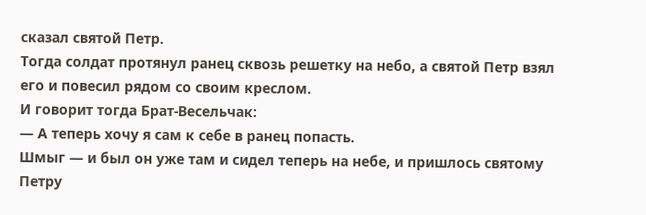сказал святой Петр.
Тогда солдат протянул ранец сквозь решетку на небо, а святой Петр взял его и повесил рядом со своим креслом.
И говорит тогда Брат-Весельчак:
— А теперь хочу я сам к себе в ранец попасть.
Шмыг — и был он уже там и сидел теперь на небе, и пришлось святому Петру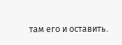там его и оставить.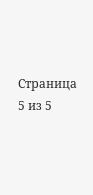Страница 5 из 5